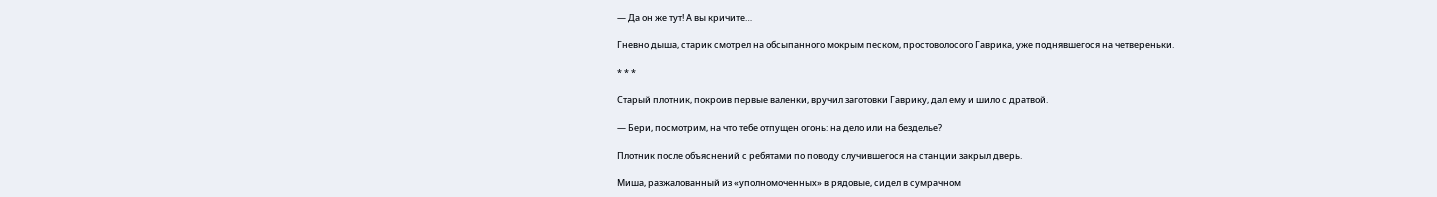— Да он же тут! А вы кричите…

Гневно дыша, старик смотрел на обсыпанного мокрым песком, простоволосого Гаврика, уже поднявшегося на четвереньки.

* * *

Старый плотник, покроив первые валенки, вручил заготовки Гаврику, дал ему и шило с дратвой.

— Бери, посмотрим, на что тебе отпущен огонь: на дело или на безделье?

Плотник после объяснений с ребятами по поводу случившегося на станции закрыл дверь.

Миша, разжалованный из «уполномоченных» в рядовые, сидел в сумрачном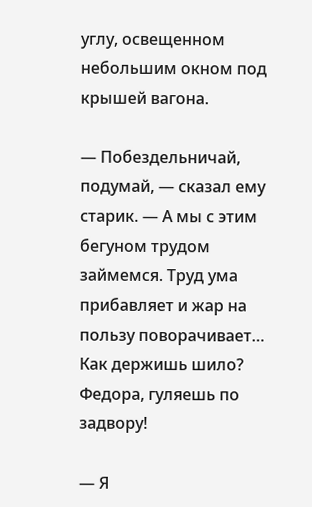углу, освещенном небольшим окном под крышей вагона.

— Побездельничай, подумай, — сказал ему старик. — А мы с этим бегуном трудом займемся. Труд ума прибавляет и жар на пользу поворачивает… Как держишь шило? Федора, гуляешь по задвору!

— Я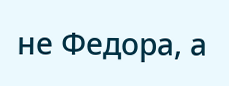не Федора, а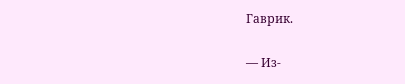Гаврик.

— Из-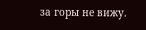за горы не вижу.